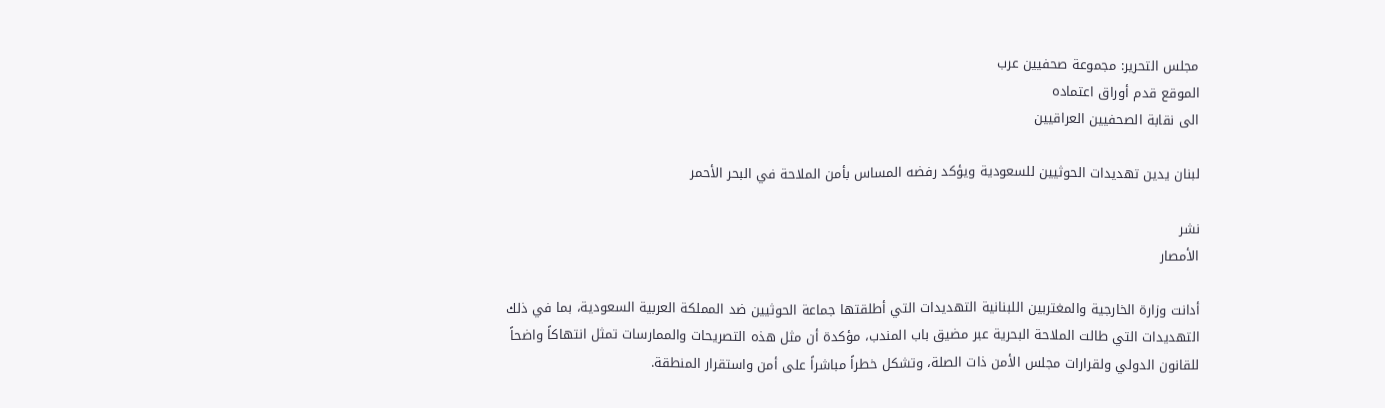مجلس التحرير: مجموعة صحفيين عرب
الموقع قدم أوراق اعتماده
الى نقابة الصحفيين العراقيين

لبنان يدين تهديدات الحوثيين للسعودية ويؤكد رفضه المساس بأمن الملاحة في البحر الأحمر

نشر
الأمصار

أدانت وزارة الخارجية والمغتربين اللبنانية التهديدات التي أطلقتها جماعة الحوثيين ضد المملكة العربية السعودية، بما في ذلك التهديدات التي طالت الملاحة البحرية عبر مضيق باب المندب، مؤكدة أن مثل هذه التصريحات والممارسات تمثل انتهاكاً واضحاً للقانون الدولي ولقرارات مجلس الأمن ذات الصلة، وتشكل خطراً مباشراً على أمن واستقرار المنطقة.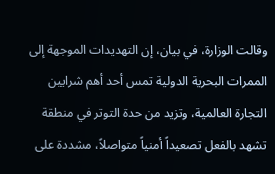وقالت الوزارة، في بيان، إن التهديدات الموجهة إلى الممرات البحرية الدولية تمس أحد أهم شرايين التجارة العالمية، وتزيد من حدة التوتر في منطقة تشهد بالفعل تصعيداً أمنياً متواصلاً، مشددة على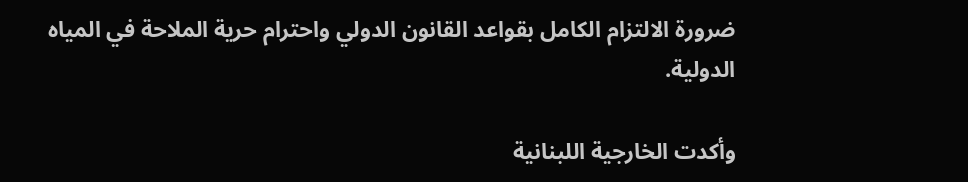ضرورة الالتزام الكامل بقواعد القانون الدولي واحترام حرية الملاحة في المياه الدولية.

وأكدت الخارجية اللبنانية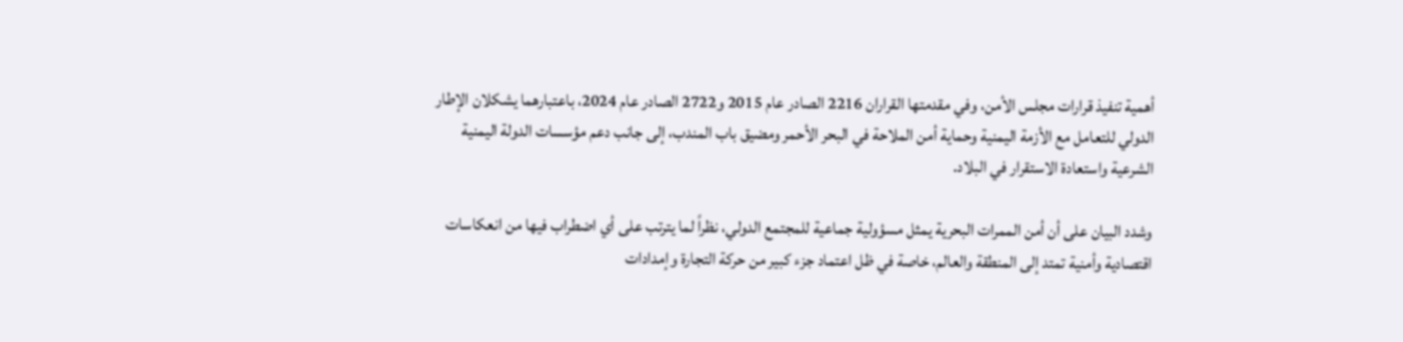أهمية تنفيذ قرارات مجلس الأمن، وفي مقدمتها القراران 2216 الصادر عام 2015 و2722 الصادر عام 2024، باعتبارهما يشكلان الإطار الدولي للتعامل مع الأزمة اليمنية وحماية أمن الملاحة في البحر الأحمر ومضيق باب المندب، إلى جانب دعم مؤسسات الدولة اليمنية الشرعية واستعادة الاستقرار في البلاد.

وشدد البيان على أن أمن الممرات البحرية يمثل مسؤولية جماعية للمجتمع الدولي، نظراً لما يترتب على أي اضطراب فيها من انعكاسات اقتصادية وأمنية تمتد إلى المنطقة والعالم، خاصة في ظل اعتماد جزء كبير من حركة التجارة وإمدادات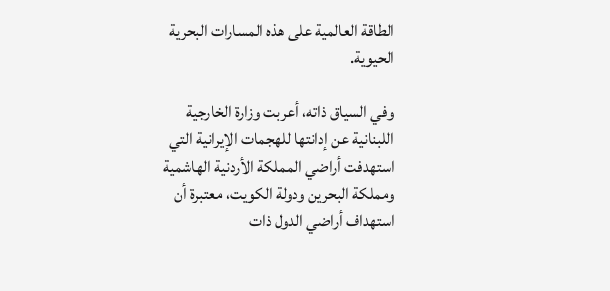الطاقة العالمية على هذه المسارات البحرية الحيوية.

وفي السياق ذاته، أعربت وزارة الخارجية اللبنانية عن إدانتها للهجمات الإيرانية التي استهدفت أراضي المملكة الأردنية الهاشمية ومملكة البحرين ودولة الكويت، معتبرة أن استهداف أراضي الدول ذات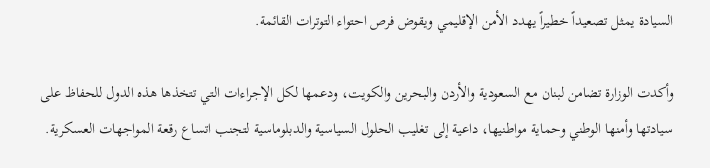السيادة يمثل تصعيداً خطيراً يهدد الأمن الإقليمي ويقوض فرص احتواء التوترات القائمة.

وأكدت الوزارة تضامن لبنان مع السعودية والأردن والبحرين والكويت، ودعمها لكل الإجراءات التي تتخذها هذه الدول للحفاظ على سيادتها وأمنها الوطني وحماية مواطنيها، داعية إلى تغليب الحلول السياسية والدبلوماسية لتجنب اتساع رقعة المواجهات العسكرية.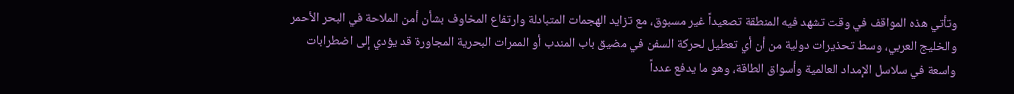وتأتي هذه المواقف في وقت تشهد فيه المنطقة تصعيداً غير مسبوق، مع تزايد الهجمات المتبادلة وارتفاع المخاوف بشأن أمن الملاحة في البحر الأحمر والخليج العربي، وسط تحذيرات دولية من أن أي تعطيل لحركة السفن في مضيق باب المندب أو الممرات البحرية المجاورة قد يؤدي إلى اضطرابات واسعة في سلاسل الإمداد العالمية وأسواق الطاقة، وهو ما يدفع عدداً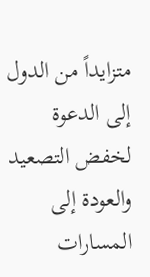متزايداً من الدول إلى الدعوة لخفض التصعيد والعودة إلى المسارات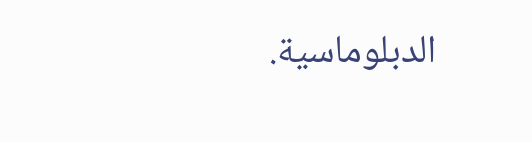الدبلوماسية.